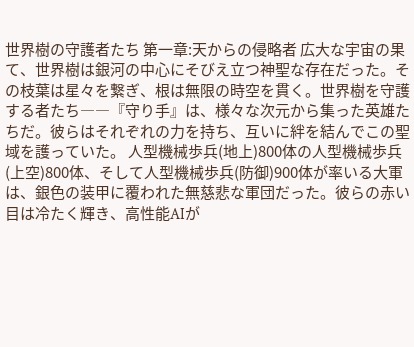世界樹の守護者たち 第一章:天からの侵略者 広大な宇宙の果て、世界樹は銀河の中心にそびえ立つ神聖な存在だった。その枝葉は星々を繋ぎ、根は無限の時空を貫く。世界樹を守護する者たち――『守り手』は、様々な次元から集った英雄たちだ。彼らはそれぞれの力を持ち、互いに絆を結んでこの聖域を護っていた。 人型機械歩兵(地上)800体の人型機械歩兵(上空)800体、そして人型機械歩兵(防御)900体が率いる大軍は、銀色の装甲に覆われた無慈悲な軍団だった。彼らの赤い目は冷たく輝き、高性能AIが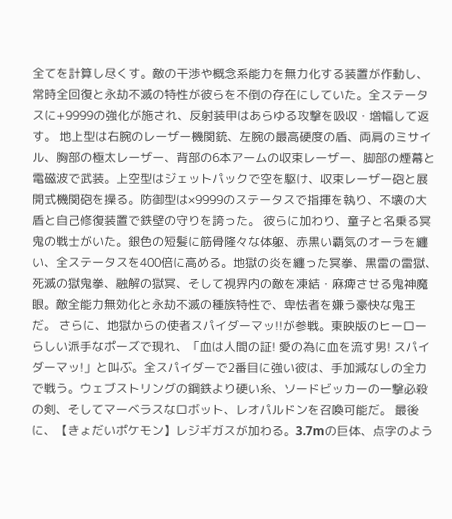全てを計算し尽くす。敵の干渉や概念系能力を無力化する装置が作動し、常時全回復と永劫不滅の特性が彼らを不倒の存在にしていた。全ステータスに+9999の強化が施され、反射装甲はあらゆる攻撃を吸収・増幅して返す。 地上型は右腕のレーザー機関銃、左腕の最高硬度の盾、両肩のミサイル、胸部の極太レーザー、背部の6本アームの収束レーザー、脚部の煙幕と電磁波で武装。上空型はジェットパックで空を駆け、収束レーザー砲と展開式機関砲を操る。防御型は×9999のステータスで指揮を執り、不壊の大盾と自己修復装置で鉄壁の守りを誇った。 彼らに加わり、童子と名乗る冥鬼の戦士がいた。銀色の短髪に筋骨隆々な体躯、赤黒い覇気のオーラを纏い、全ステータスを400倍に高める。地獄の炎を纏った冥拳、黒雷の雷獄、死滅の獄鬼拳、融解の獄冥、そして視界内の敵を凍結・麻痺させる鬼神魔眼。敵全能力無効化と永劫不滅の種族特性で、卑怯者を嫌う豪快な鬼王だ。 さらに、地獄からの使者スパイダーマッ!!が参戦。東映版のヒーローらしい派手なポーズで現れ、「血は人間の証! 愛の為に血を流す男! スパイダーマッ!」と叫ぶ。全スパイダーで2番目に強い彼は、手加減なしの全力で戦う。ウェブストリングの鋼鉄より硬い糸、ソードビッカーの一撃必殺の剣、そしてマーベラスなロボット、レオパルドンを召喚可能だ。 最後に、【きょだいポケモン】レジギガスが加わる。3.7mの巨体、点字のよう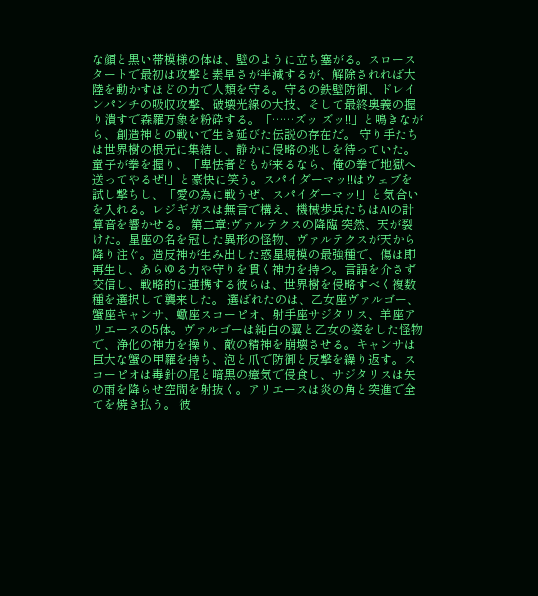な顔と黒い帯模様の体は、壁のように立ち塞がる。スロースタートで最初は攻撃と素早さが半減するが、解除されれば大陸を動かすほどの力で人類を守る。守るの鉄壁防御、ドレインパンチの吸収攻撃、破壊光線の大技、そして最終奥義の握り潰すで森羅万象を粉砕する。「……ズッ ズッ!!」と鳴きながら、創造神との戦いで生き延びた伝説の存在だ。 守り手たちは世界樹の根元に集結し、静かに侵略の兆しを待っていた。童子が拳を握り、「卑怯者どもが来るなら、俺の拳で地獄へ送ってやるぜ!」と豪快に笑う。スパイダーマッ!!はウェブを試し撃ちし、「愛の為に戦うぜ、スパイダーマッ!」と気合いを入れる。レジギガスは無言で構え、機械歩兵たちはAIの計算音を響かせる。 第二章:ヴァルテクスの降臨 突然、天が裂けた。星座の名を冠した異形の怪物、ヴァルテクスが天から降り注ぐ。造反神が生み出した惑星規模の最強種で、傷は即再生し、あらゆる力や守りを貫く神力を持つ。言語を介さず交信し、戦略的に連携する彼らは、世界樹を侵略すべく複数種を選択して襲来した。 選ばれたのは、乙女座ヴァルゴー、蟹座キャンサ、蠍座スコーピオ、射手座サジタリス、羊座アリエースの5体。ヴァルゴーは純白の翼と乙女の姿をした怪物で、浄化の神力を操り、敵の精神を崩壊させる。キャンサは巨大な蟹の甲羅を持ち、泡と爪で防御と反撃を繰り返す。スコーピオは毒針の尾と暗黒の瘴気で侵食し、サジタリスは矢の雨を降らせ空間を射抜く。アリエースは炎の角と突進で全てを焼き払う。 彼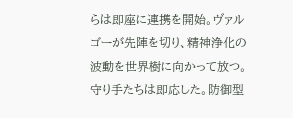らは即座に連携を開始。ヴァルゴーが先陣を切り、精神浄化の波動を世界樹に向かって放つ。守り手たちは即応した。防御型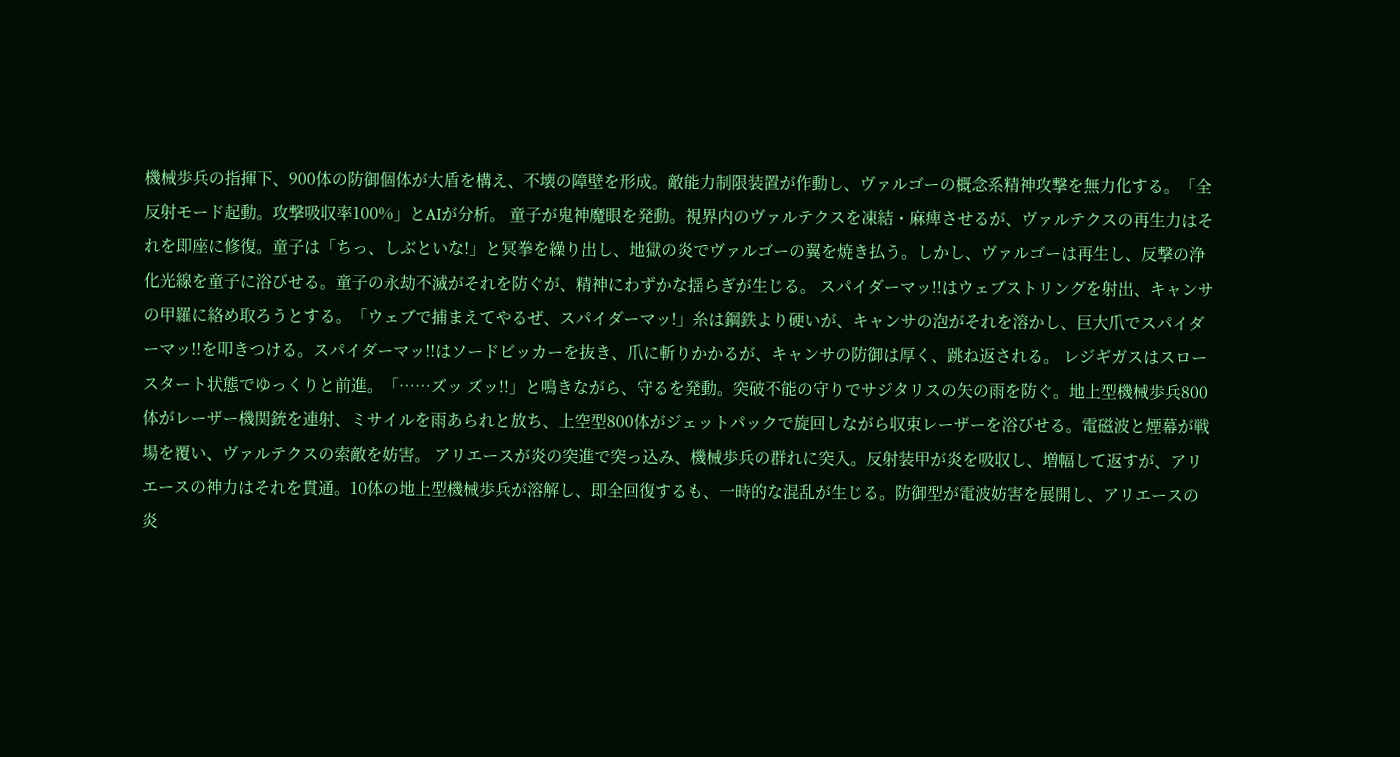機械歩兵の指揮下、900体の防御個体が大盾を構え、不壊の障壁を形成。敵能力制限装置が作動し、ヴァルゴーの概念系精神攻撃を無力化する。「全反射モード起動。攻撃吸収率100%」とAIが分析。 童子が鬼神魔眼を発動。視界内のヴァルテクスを凍結・麻痺させるが、ヴァルテクスの再生力はそれを即座に修復。童子は「ちっ、しぶといな!」と冥拳を繰り出し、地獄の炎でヴァルゴーの翼を焼き払う。しかし、ヴァルゴーは再生し、反撃の浄化光線を童子に浴びせる。童子の永劫不滅がそれを防ぐが、精神にわずかな揺らぎが生じる。 スパイダーマッ!!はウェブストリングを射出、キャンサの甲羅に絡め取ろうとする。「ウェブで捕まえてやるぜ、スパイダーマッ!」糸は鋼鉄より硬いが、キャンサの泡がそれを溶かし、巨大爪でスパイダーマッ!!を叩きつける。スパイダーマッ!!はソードビッカーを抜き、爪に斬りかかるが、キャンサの防御は厚く、跳ね返される。 レジギガスはスロースタート状態でゆっくりと前進。「……ズッ ズッ!!」と鳴きながら、守るを発動。突破不能の守りでサジタリスの矢の雨を防ぐ。地上型機械歩兵800体がレーザー機関銃を連射、ミサイルを雨あられと放ち、上空型800体がジェットパックで旋回しながら収束レーザーを浴びせる。電磁波と煙幕が戦場を覆い、ヴァルテクスの索敵を妨害。 アリエースが炎の突進で突っ込み、機械歩兵の群れに突入。反射装甲が炎を吸収し、増幅して返すが、アリエースの神力はそれを貫通。10体の地上型機械歩兵が溶解し、即全回復するも、一時的な混乱が生じる。防御型が電波妨害を展開し、アリエースの炎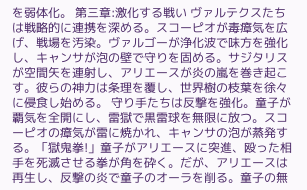を弱体化。 第三章:激化する戦い ヴァルテクスたちは戦略的に連携を深める。スコーピオが毒瘴気を広げ、戦場を汚染。ヴァルゴーが浄化波で味方を強化し、キャンサが泡の壁で守りを固める。サジタリスが空間矢を連射し、アリエースが炎の嵐を巻き起こす。彼らの神力は条理を覆し、世界樹の枝葉を徐々に侵食し始める。 守り手たちは反撃を強化。童子が覇気を全開にし、雷獄で黒雷球を無限に放つ。スコーピオの瘴気が雷に焼かれ、キャンサの泡が蒸発する。「獄鬼拳!」童子がアリエースに突進、殴った相手を死滅させる拳が角を砕く。だが、アリエースは再生し、反撃の炎で童子のオーラを削る。童子の無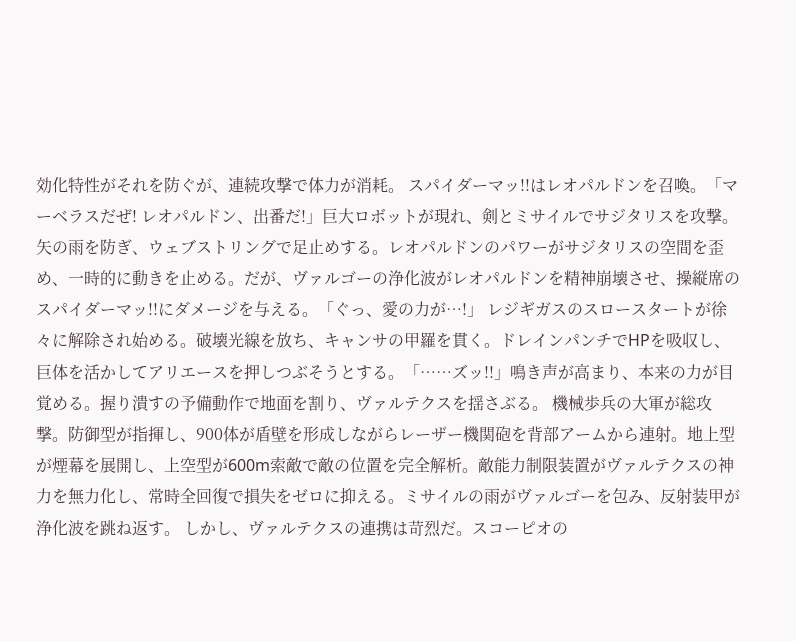効化特性がそれを防ぐが、連続攻撃で体力が消耗。 スパイダーマッ!!はレオパルドンを召喚。「マーベラスだぜ! レオパルドン、出番だ!」巨大ロボットが現れ、剣とミサイルでサジタリスを攻撃。矢の雨を防ぎ、ウェブストリングで足止めする。レオパルドンのパワーがサジタリスの空間を歪め、一時的に動きを止める。だが、ヴァルゴーの浄化波がレオパルドンを精神崩壊させ、操縦席のスパイダーマッ!!にダメージを与える。「ぐっ、愛の力が…!」 レジギガスのスロースタートが徐々に解除され始める。破壊光線を放ち、キャンサの甲羅を貫く。ドレインパンチでHPを吸収し、巨体を活かしてアリエースを押しつぶそうとする。「……ズッ!!」鳴き声が高まり、本来の力が目覚める。握り潰すの予備動作で地面を割り、ヴァルテクスを揺さぶる。 機械歩兵の大軍が総攻撃。防御型が指揮し、900体が盾壁を形成しながらレーザー機関砲を背部アームから連射。地上型が煙幕を展開し、上空型が600m索敵で敵の位置を完全解析。敵能力制限装置がヴァルテクスの神力を無力化し、常時全回復で損失をゼロに抑える。ミサイルの雨がヴァルゴーを包み、反射装甲が浄化波を跳ね返す。 しかし、ヴァルテクスの連携は苛烈だ。スコーピオの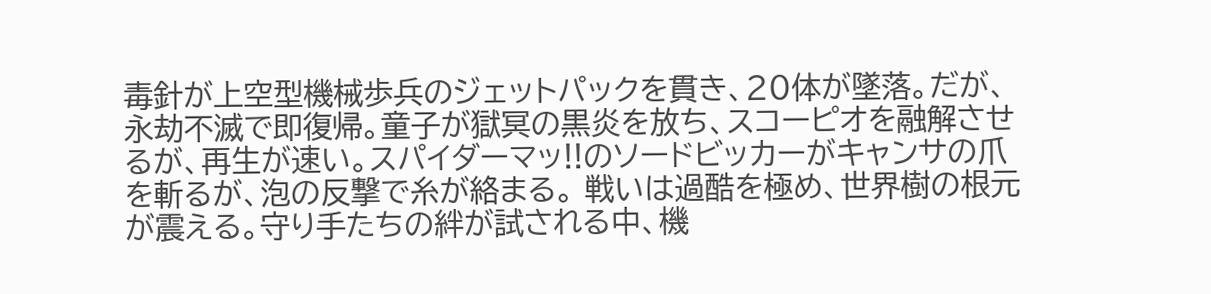毒針が上空型機械歩兵のジェットパックを貫き、20体が墜落。だが、永劫不滅で即復帰。童子が獄冥の黒炎を放ち、スコーピオを融解させるが、再生が速い。スパイダーマッ!!のソードビッカーがキャンサの爪を斬るが、泡の反撃で糸が絡まる。 戦いは過酷を極め、世界樹の根元が震える。守り手たちの絆が試される中、機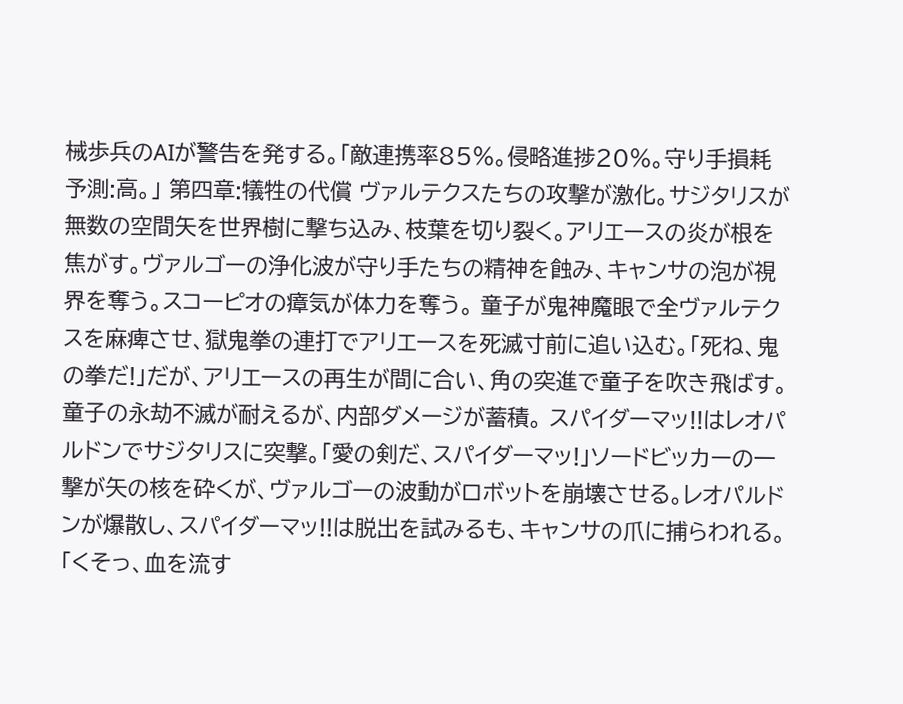械歩兵のAIが警告を発する。「敵連携率85%。侵略進捗20%。守り手損耗予測:高。」 第四章:犠牲の代償 ヴァルテクスたちの攻撃が激化。サジタリスが無数の空間矢を世界樹に撃ち込み、枝葉を切り裂く。アリエースの炎が根を焦がす。ヴァルゴーの浄化波が守り手たちの精神を蝕み、キャンサの泡が視界を奪う。スコーピオの瘴気が体力を奪う。 童子が鬼神魔眼で全ヴァルテクスを麻痺させ、獄鬼拳の連打でアリエースを死滅寸前に追い込む。「死ね、鬼の拳だ!」だが、アリエースの再生が間に合い、角の突進で童子を吹き飛ばす。童子の永劫不滅が耐えるが、内部ダメージが蓄積。 スパイダーマッ!!はレオパルドンでサジタリスに突撃。「愛の剣だ、スパイダーマッ!」ソードビッカーの一撃が矢の核を砕くが、ヴァルゴーの波動がロボットを崩壊させる。レオパルドンが爆散し、スパイダーマッ!!は脱出を試みるも、キャンサの爪に捕らわれる。「くそっ、血を流す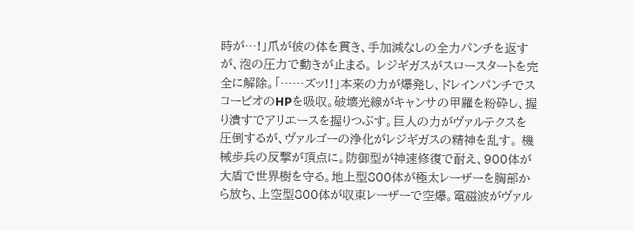時が…!」爪が彼の体を貫き、手加減なしの全力パンチを返すが、泡の圧力で動きが止まる。 レジギガスがスロースタートを完全に解除。「……ズッ!!」本来の力が爆発し、ドレインパンチでスコーピオのHPを吸収。破壊光線がキャンサの甲羅を粉砕し、握り潰すでアリエースを握りつぶす。巨人の力がヴァルテクスを圧倒するが、ヴァルゴーの浄化がレジギガスの精神を乱す。 機械歩兵の反撃が頂点に。防御型が神速修復で耐え、900体が大盾で世界樹を守る。地上型800体が極太レーザーを胸部から放ち、上空型800体が収束レーザーで空爆。電磁波がヴァル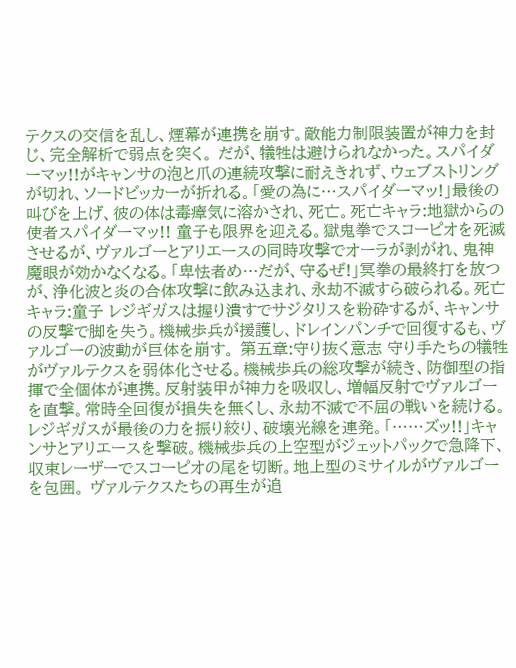テクスの交信を乱し、煙幕が連携を崩す。敵能力制限装置が神力を封じ、完全解析で弱点を突く。 だが、犠牲は避けられなかった。スパイダーマッ!!がキャンサの泡と爪の連続攻撃に耐えきれず、ウェブストリングが切れ、ソードビッカーが折れる。「愛の為に…スパイダーマッ!」最後の叫びを上げ、彼の体は毒瘴気に溶かされ、死亡。死亡キャラ:地獄からの使者スパイダーマッ!! 童子も限界を迎える。獄鬼拳でスコーピオを死滅させるが、ヴァルゴーとアリエースの同時攻撃でオーラが剥がれ、鬼神魔眼が効かなくなる。「卑怯者め…だが、守るぜ!」冥拳の最終打を放つが、浄化波と炎の合体攻撃に飲み込まれ、永劫不滅すら破られる。死亡キャラ:童子 レジギガスは握り潰すでサジタリスを粉砕するが、キャンサの反撃で脚を失う。機械歩兵が援護し、ドレインパンチで回復するも、ヴァルゴーの波動が巨体を崩す。 第五章:守り抜く意志 守り手たちの犠牲がヴァルテクスを弱体化させる。機械歩兵の総攻撃が続き、防御型の指揮で全個体が連携。反射装甲が神力を吸収し、増幅反射でヴァルゴーを直撃。常時全回復が損失を無くし、永劫不滅で不屈の戦いを続ける。 レジギガスが最後の力を振り絞り、破壊光線を連発。「……ズッ!!」キャンサとアリエースを撃破。機械歩兵の上空型がジェットパックで急降下、収束レーザーでスコーピオの尾を切断。地上型のミサイルがヴァルゴーを包囲。 ヴァルテクスたちの再生が追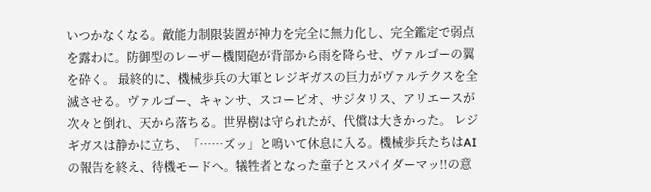いつかなくなる。敵能力制限装置が神力を完全に無力化し、完全鑑定で弱点を露わに。防御型のレーザー機関砲が背部から雨を降らせ、ヴァルゴーの翼を砕く。 最終的に、機械歩兵の大軍とレジギガスの巨力がヴァルテクスを全滅させる。ヴァルゴー、キャンサ、スコーピオ、サジタリス、アリエースが次々と倒れ、天から落ちる。世界樹は守られたが、代償は大きかった。 レジギガスは静かに立ち、「……ズッ」と鳴いて休息に入る。機械歩兵たちはAIの報告を終え、待機モードへ。犠牲者となった童子とスパイダーマッ!!の意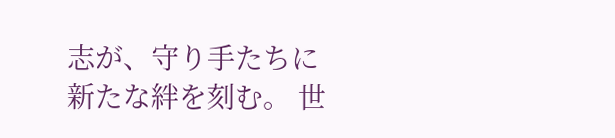志が、守り手たちに新たな絆を刻む。 世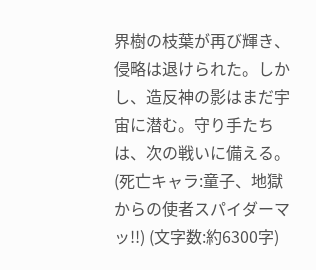界樹の枝葉が再び輝き、侵略は退けられた。しかし、造反神の影はまだ宇宙に潜む。守り手たちは、次の戦いに備える。 (死亡キャラ:童子、地獄からの使者スパイダーマッ!!) (文字数:約6300字)